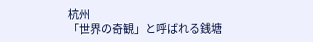杭州
「世界の奇観」と呼ばれる銭塘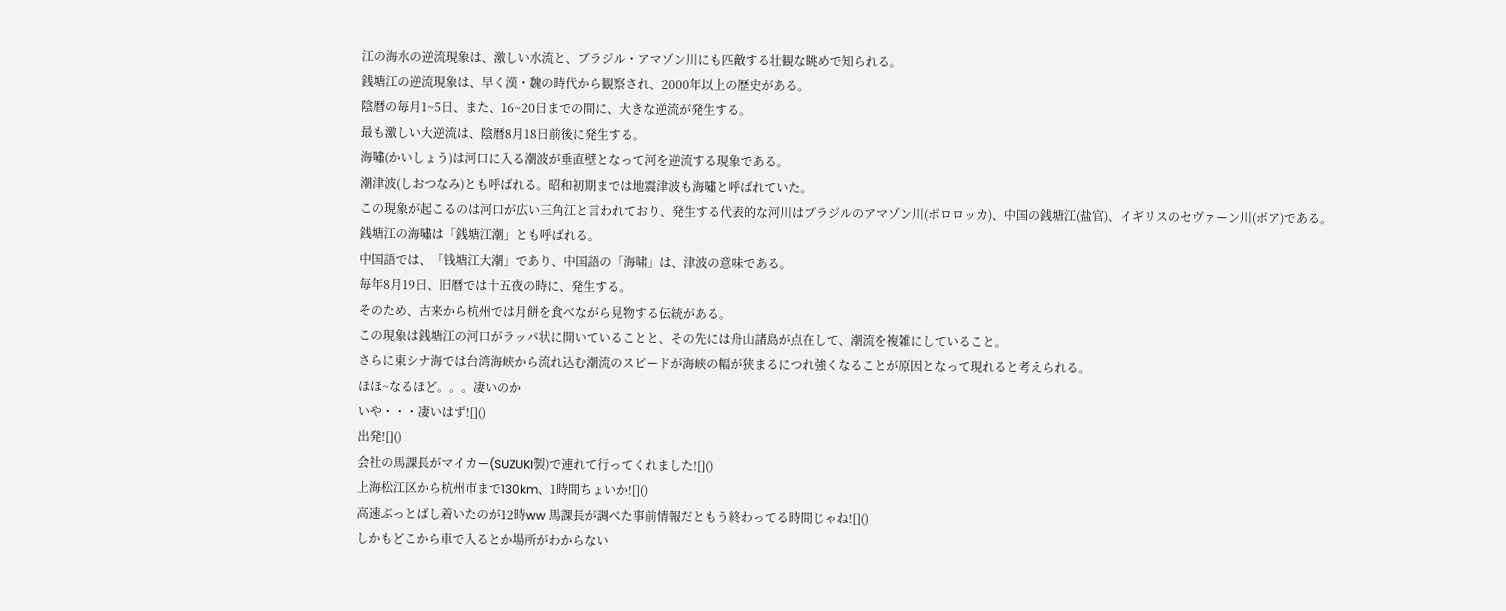江の海水の逆流現象は、激しい水流と、ブラジル・アマゾン川にも匹敵する壮観な眺めで知られる。
銭塘江の逆流現象は、早く漢・魏の時代から観察され、2000年以上の歴史がある。
陰暦の毎月1~5日、また、16~20日までの間に、大きな逆流が発生する。
最も激しい大逆流は、陰暦8月18日前後に発生する。
海嘯(かいしょう)は河口に入る潮波が垂直壁となって河を逆流する現象である。
潮津波(しおつなみ)とも呼ばれる。昭和初期までは地震津波も海嘯と呼ばれていた。
この現象が起こるのは河口が広い三角江と言われており、発生する代表的な河川はブラジルのアマゾン川(ポロロッカ)、中国の銭塘江(盐官)、イギリスのセヴァーン川(ボア)である。
銭塘江の海嘯は「銭塘江潮」とも呼ばれる。
中国語では、「钱塘江大潮」であり、中国語の「海啸」は、津波の意味である。
毎年8月19日、旧暦では十五夜の時に、発生する。
そのため、古来から杭州では月餅を食べながら見物する伝統がある。
この現象は銭塘江の河口がラッパ状に開いていることと、その先には舟山諸島が点在して、潮流を複雑にしていること。
さらに東シナ海では台湾海峡から流れ込む潮流のスピードが海峡の幅が狭まるにつれ強くなることが原因となって現れると考えられる。
ほほ~なるほど。。。凄いのか
いや・・・凄いはず![]()
出発![]()
会社の馬課長がマイカー(SUZUKI製)で連れて行ってくれました![]()
上海松江区から杭州市まで130km、1時間ちょいか![]()
高速ぶっとばし着いたのが12時ww 馬課長が調べた事前情報だともう終わってる時間じゃね![]()
しかもどこから車で入るとか場所がわからない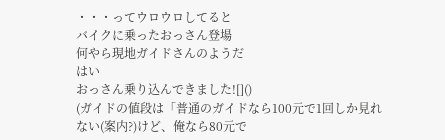・・・ってウロウロしてると
バイクに乗ったおっさん登場
何やら現地ガイドさんのようだ
はい
おっさん乗り込んできました![]()
(ガイドの値段は「普通のガイドなら100元で1回しか見れない(案内?)けど、俺なら80元で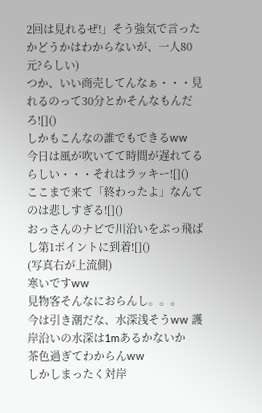2回は見れるぜ!」そう強気で言ったかどうかはわからないが、一人80元?らしい)
つか、いい商売してんなぁ・・・見れるのって30分とかそんなもんだろ![]()
しかもこんなの誰でもできるww
今日は風が吹いてて時間が遅れてるらしい・・・それはラッキー![]()
ここまで来て「終わったよ」なんてのは悲しすぎる![]()
おっさんのナビで川沿いをぶっ飛ばし第1ポイントに到着![]()
(写真右が上流側)
寒いですww
見物客そんなにおらんし。。。
今は引き潮だな、水深浅そうww 護岸沿いの水深は1mあるかないか
茶色過ぎてわからんww
しかしまったく対岸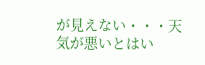が見えない・・・天気が悪いとはい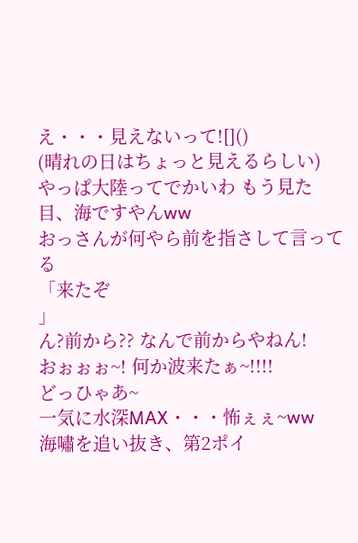え・・・見えないって![]()
(晴れの日はちょっと見えるらしい)
やっぱ大陸ってでかいわ もう見た目、海ですやんww
おっさんが何やら前を指さして言ってる
「来たぞ
」
ん?前から?? なんで前からやねん!
おぉぉぉ~! 何か波来たぁ~!!!!
どっひゃあ~
一気に水深MAX・・・怖ぇぇ~ww
海嘯を追い抜き、第2ポイ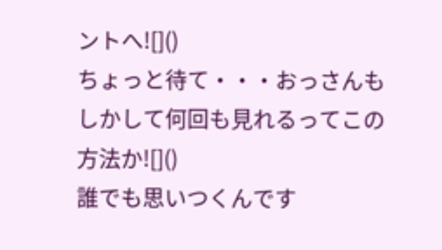ントへ![]()
ちょっと待て・・・おっさんもしかして何回も見れるってこの方法か![]()
誰でも思いつくんです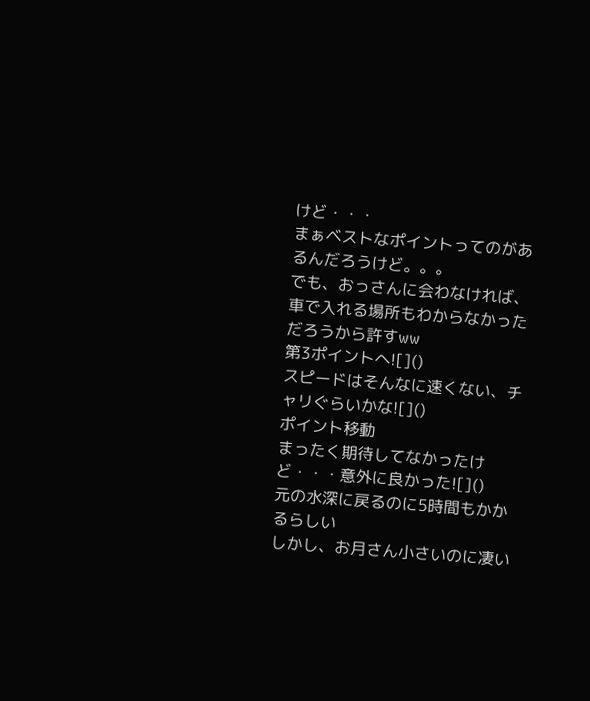けど・・・
まぁベストなポイントってのがあるんだろうけど。。。
でも、おっさんに会わなければ、車で入れる場所もわからなかっただろうから許すww
第3ポイントへ![]()
スピードはそんなに速くない、チャリぐらいかな![]()
ポイント移動
まったく期待してなかったけど・・・意外に良かった![]()
元の水深に戻るのに5時間もかかるらしい
しかし、お月さん小さいのに凄い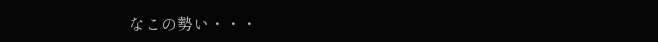なこの勢い・・・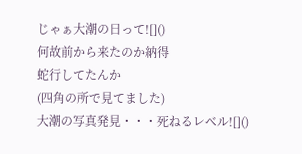じゃぁ大潮の日って![]()
何故前から来たのか納得
蛇行してたんか
(四角の所で見てました)
大潮の写真発見・・・死ねるレベル![]()